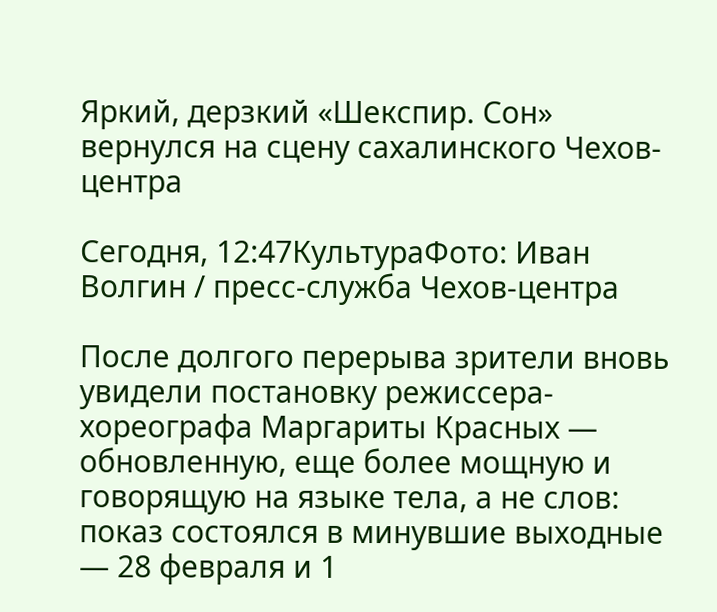Яркий, дерзкий «Шекспир. Сон» вернулся на сцену сахалинского Чехов-центра

Сегодня, 12:47КультураФото: Иван Волгин / пресс-служба Чехов-центра

После долгого перерыва зрители вновь увидели постановку режиссера-хореографа Маргариты Красных — обновленную, еще более мощную и говорящую на языке тела, а не слов: показ состоялся в минувшие выходные — 28 февраля и 1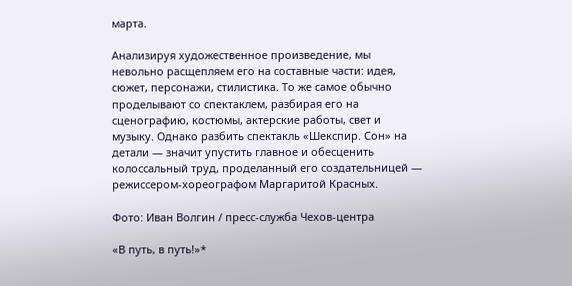марта.

Анализируя художественное произведение, мы невольно расщепляем его на составные части: идея, сюжет, персонажи, стилистика. То же самое обычно проделывают со спектаклем, разбирая его на сценографию, костюмы, актерские работы, свет и музыку. Однако разбить спектакль «Шекспир. Сон» на детали — значит упустить главное и обесценить колоссальный труд, проделанный его создательницей — режиссером-хореографом Маргаритой Красных.

Фото: Иван Волгин / пресс-служба Чехов-центра

«В путь, в путь!»*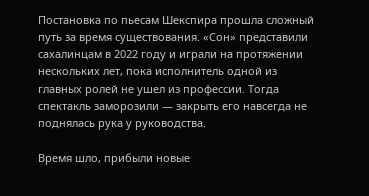Постановка по пьесам Шекспира прошла сложный путь за время существования. «Сон» представили сахалинцам в 2022 году и играли на протяжении нескольких лет, пока исполнитель одной из главных ролей не ушел из профессии. Тогда спектакль заморозили — закрыть его навсегда не поднялась рука у руководства.

Время шло, прибыли новые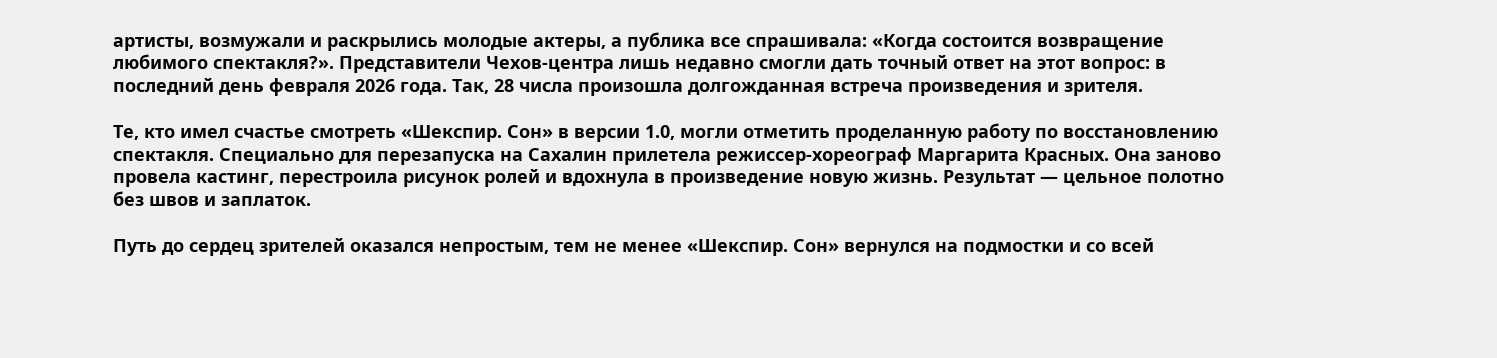артисты, возмужали и раскрылись молодые актеры, а публика все спрашивала: «Когда состоится возвращение любимого спектакля?». Представители Чехов-центра лишь недавно смогли дать точный ответ на этот вопрос: в последний день февраля 2026 года. Так, 28 числа произошла долгожданная встреча произведения и зрителя.

Те, кто имел счастье смотреть «Шекспир. Сон» в версии 1.0, могли отметить проделанную работу по восстановлению спектакля. Специально для перезапуска на Сахалин прилетела режиссер-хореограф Маргарита Красных. Она заново провела кастинг, перестроила рисунок ролей и вдохнула в произведение новую жизнь. Результат — цельное полотно без швов и заплаток.

Путь до сердец зрителей оказался непростым, тем не менее «Шекспир. Сон» вернулся на подмостки и со всей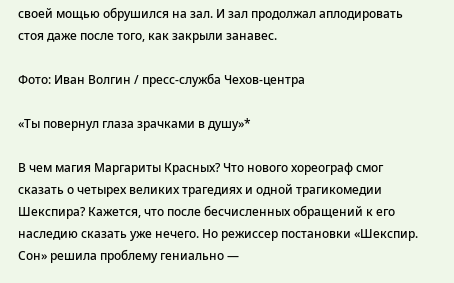своей мощью обрушился на зал. И зал продолжал аплодировать стоя даже после того, как закрыли занавес.

Фото: Иван Волгин / пресс-служба Чехов-центра

«Ты повернул глаза зрачками в душу»*

В чем магия Маргариты Красных? Что нового хореограф смог сказать о четырех великих трагедиях и одной трагикомедии Шекспира? Кажется, что после бесчисленных обращений к его наследию сказать уже нечего. Но режиссер постановки «Шекспир. Сон» решила проблему гениально —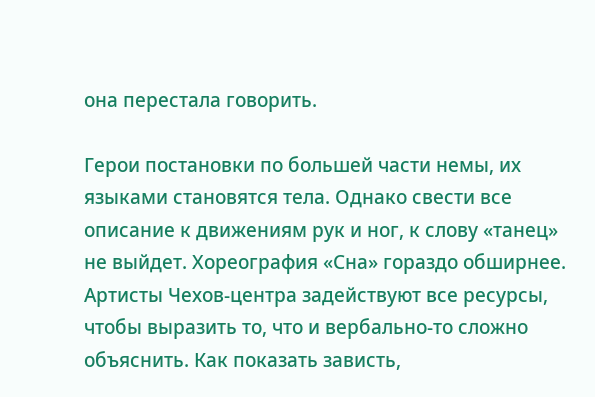она перестала говорить.

Герои постановки по большей части немы, их языками становятся тела. Однако свести все описание к движениям рук и ног, к слову «танец» не выйдет. Хореография «Сна» гораздо обширнее. Артисты Чехов-центра задействуют все ресурсы, чтобы выразить то, что и вербально-то сложно объяснить. Как показать зависть,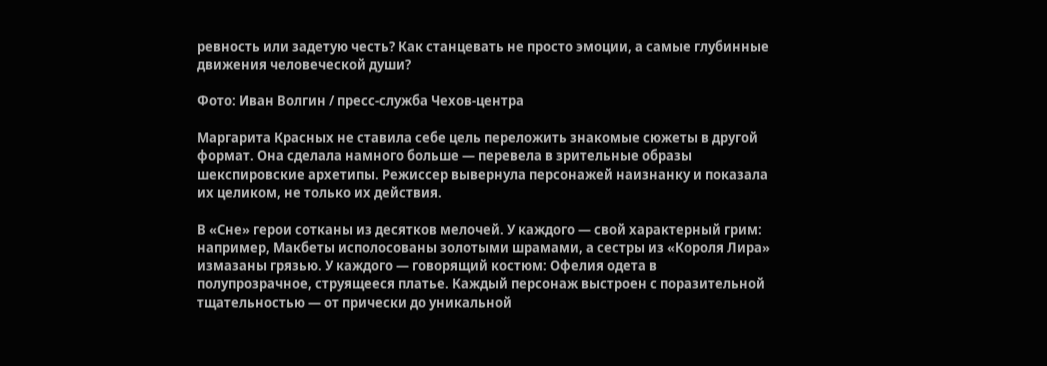ревность или задетую честь? Как станцевать не просто эмоции, а самые глубинные движения человеческой души?

Фото: Иван Волгин / пресс-служба Чехов-центра

Маргарита Красных не ставила себе цель переложить знакомые сюжеты в другой формат. Она сделала намного больше — перевела в зрительные образы шекспировские архетипы. Режиссер вывернула персонажей наизнанку и показала их целиком, не только их действия.

В «Сне» герои сотканы из десятков мелочей. У каждого — свой характерный грим: например, Макбеты исполосованы золотыми шрамами, а сестры из «Короля Лира» измазаны грязью. У каждого — говорящий костюм: Офелия одета в полупрозрачное, струящееся платье. Каждый персонаж выстроен с поразительной тщательностью — от прически до уникальной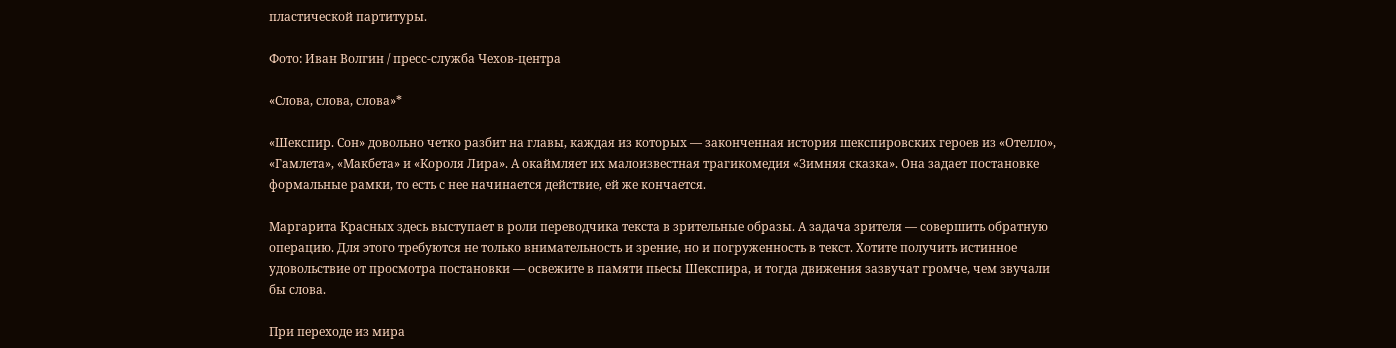пластической партитуры.

Фото: Иван Волгин / пресс-служба Чехов-центра

«Слова, слова, слова»*

«Шекспир. Сон» довольно четко разбит на главы, каждая из которых — законченная история шекспировских героев из «Отелло», «Гамлета», «Макбета» и «Короля Лира». А окаймляет их малоизвестная трагикомедия «Зимняя сказка». Она задает постановке формальные рамки, то есть с нее начинается действие, ей же кончается.

Маргарита Красных здесь выступает в роли переводчика текста в зрительные образы. А задача зрителя — совершить обратную операцию. Для этого требуются не только внимательность и зрение, но и погруженность в текст. Хотите получить истинное удовольствие от просмотра постановки — освежите в памяти пьесы Шекспира, и тогда движения зазвучат громче, чем звучали бы слова.

При переходе из мира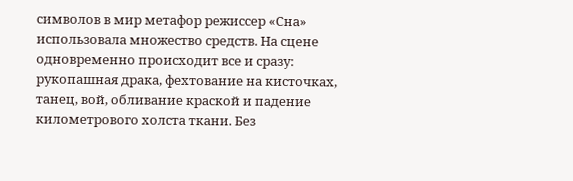символов в мир метафор режиссер «Сна» использовала множество средств. На сцене одновременно происходит все и сразу: рукопашная драка, фехтование на кисточках, танец, вой, обливание краской и падение километрового холста ткани. Без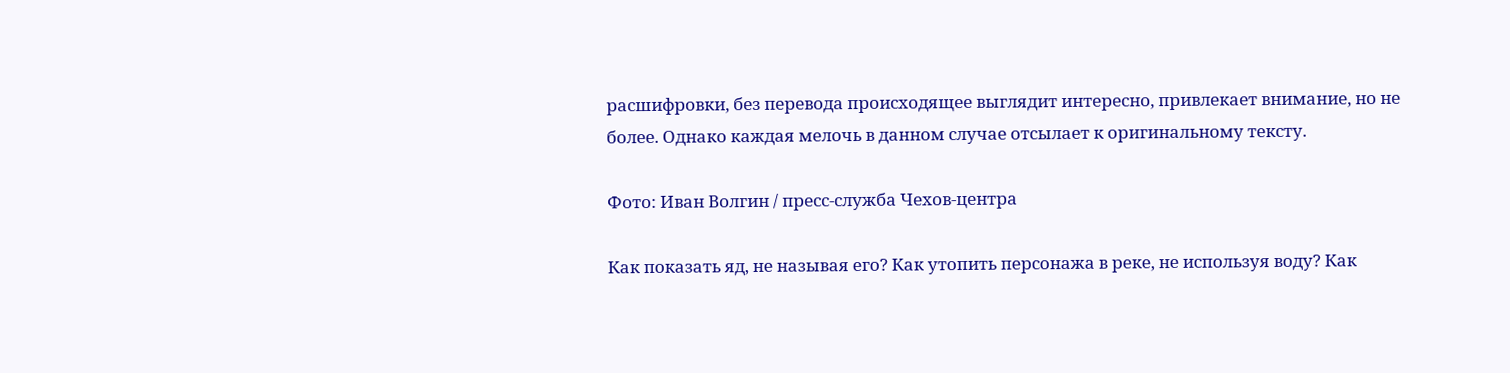расшифровки, без перевода происходящее выглядит интересно, привлекает внимание, но не более. Однако каждая мелочь в данном случае отсылает к оригинальному тексту.

Фото: Иван Волгин / пресс-служба Чехов-центра

Как показать яд, не называя его? Как утопить персонажа в реке, не используя воду? Как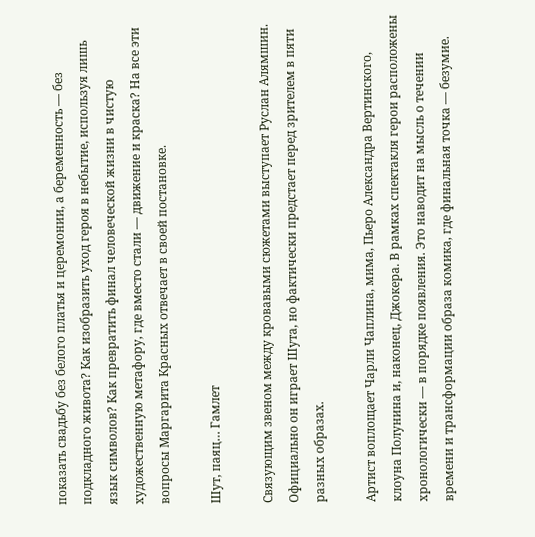показать свадьбу без белого платья и церемонии, а беременность — без подкладного живота? Как изобразить уход героя в небытие, используя лишь язык символов? Как превратить финал человеческой жизни в чистую художественную метафору, где вместо стали — движение и краска? На все эти вопросы Маргарита Красных отвечает в своей постановке.

Шут, паяц… Гамлет

Связующим звеном между кровавыми сюжетами выступает Руслан Алямшин. Официально он играет Шута, но фактически предстает перед зрителем в пяти разных образах.

Артист воплощает Чарли Чаплина, мима, Пьеро Александра Вертинского, клоуна Полунина и, наконец, Джокера. В рамках спектакля герои расположены хронологически — в порядке появления. Это наводит на мысль о течении времени и трансформации образа комика, где финальная точка — безумие.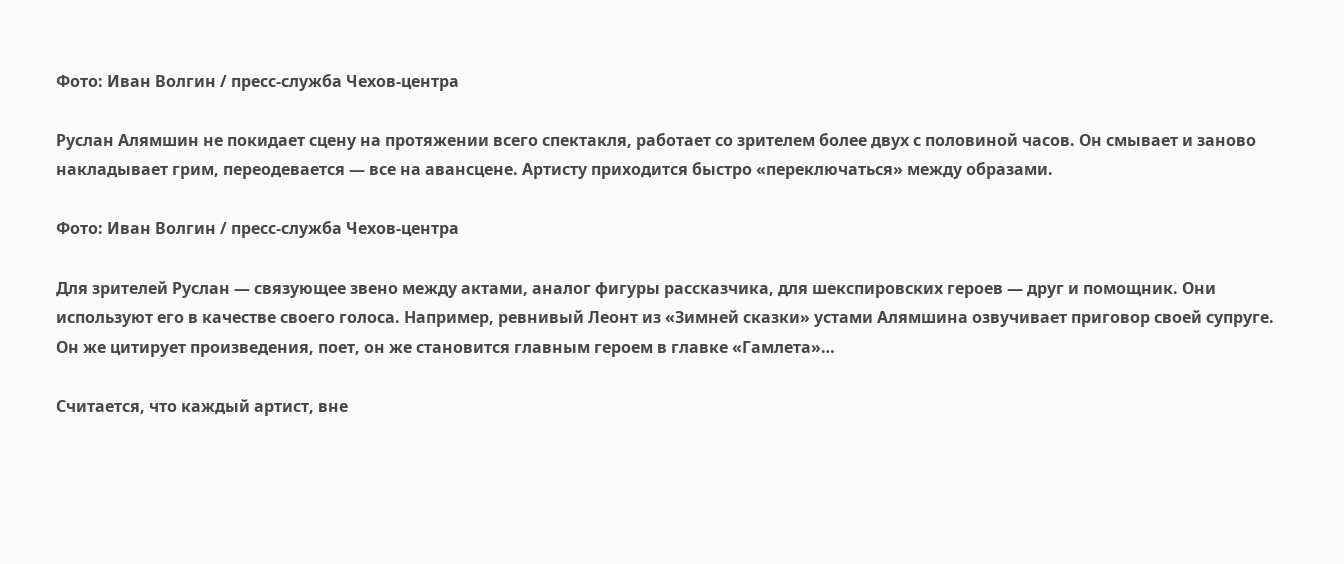Фото: Иван Волгин / пресс-служба Чехов-центра

Руслан Алямшин не покидает сцену на протяжении всего спектакля, работает со зрителем более двух с половиной часов. Он смывает и заново накладывает грим, переодевается — все на авансцене. Артисту приходится быстро «переключаться» между образами.

Фото: Иван Волгин / пресс-служба Чехов-центра

Для зрителей Руслан — связующее звено между актами, аналог фигуры рассказчика, для шекспировских героев — друг и помощник. Они используют его в качестве своего голоса. Например, ревнивый Леонт из «Зимней сказки» устами Алямшина озвучивает приговор своей супруге. Он же цитирует произведения, поет, он же становится главным героем в главке «Гамлета»…

Считается, что каждый артист, вне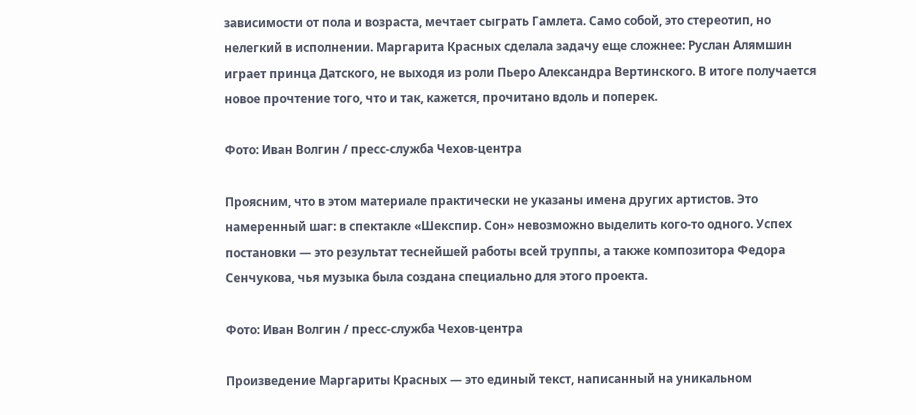зависимости от пола и возраста, мечтает сыграть Гамлета. Само собой, это стереотип, но нелегкий в исполнении. Маргарита Красных сделала задачу еще сложнее: Руслан Алямшин играет принца Датского, не выходя из роли Пьеро Александра Вертинского. В итоге получается новое прочтение того, что и так, кажется, прочитано вдоль и поперек.

Фото: Иван Волгин / пресс-служба Чехов-центра

Проясним, что в этом материале практически не указаны имена других артистов. Это намеренный шаг: в спектакле «Шекспир. Сон» невозможно выделить кого-то одного. Успех постановки — это результат теснейшей работы всей труппы, а также композитора Федора Сенчукова, чья музыка была создана специально для этого проекта.

Фото: Иван Волгин / пресс-служба Чехов-центра

Произведение Маргариты Красных — это единый текст, написанный на уникальном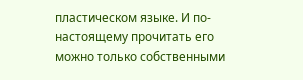пластическом языке. И по-настоящему прочитать его можно только собственными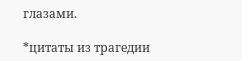глазами.

*цитаты из трагедии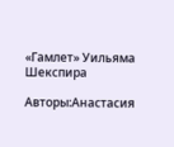«Гамлет» Уильяма Шекспира

Авторы:Анастасия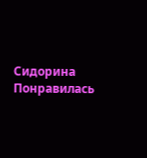Сидорина
Понравилась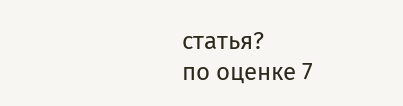статья?
по оценке 7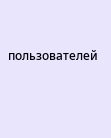пользователей